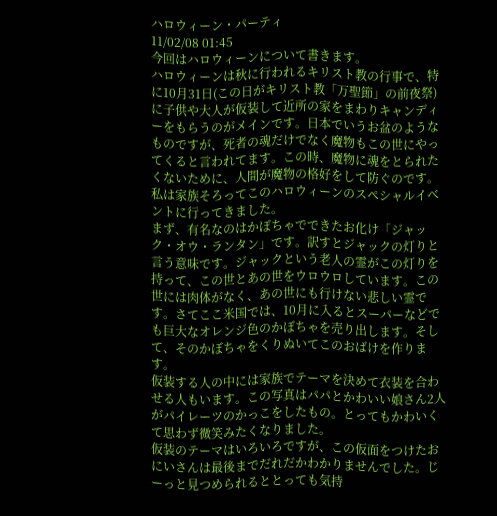ハロウィーン・パーティ
11/02/08 01:45
今回はハロウィーンについて書きます。
ハロウィーンは秋に行われるキリスト教の行事で、特に10月31日(この日がキリスト教「万聖節」の前夜祭)に子供や大人が仮装して近所の家をまわりキャンディーをもらうのがメインです。日本でいうお盆のようなものですが、死者の魂だけでなく魔物もこの世にやってくると言われてます。この時、魔物に魂をとられたくないために、人間が魔物の格好をして防ぐのです。私は家族そろってこのハロウィーンのスペシャルイベントに行ってきました。
まず、有名なのはかぼちゃでできたお化け「ジャック・オウ・ランタン」です。訳すとジャックの灯りと言う意味です。ジャックという老人の霊がこの灯りを持って、この世とあの世をウロウロしています。この世には肉体がなく、あの世にも行けない悲しい霊です。さてここ米国では、10月に入るとスーパーなどでも巨大なオレンジ色のかぼちゃを売り出します。そして、そのかぼちゃをくりぬいてこのおばけを作ります。
仮装する人の中には家族でテーマを決めて衣装を合わせる人もいます。この写真はパパとかわいい娘さん2人がパイレーツのかっこをしたもの。とってもかわいくて思わず微笑みたくなりました。
仮装のテーマはいろいろですが、この仮面をつけたおにいさんは最後までだれだかわかりませんでした。じーっと見つめられるととっても気持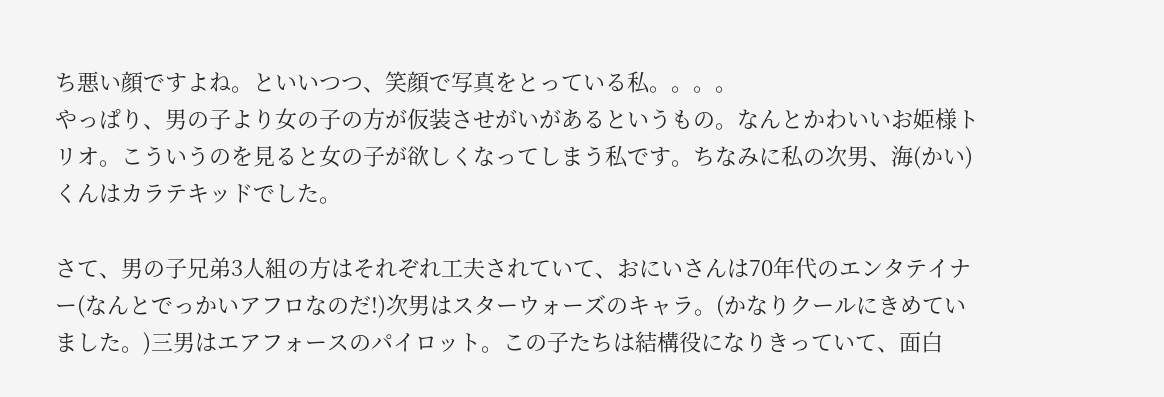ち悪い顔ですよね。といいつつ、笑顔で写真をとっている私。。。。
やっぱり、男の子より女の子の方が仮装させがいがあるというもの。なんとかわいいお姫様トリオ。こういうのを見ると女の子が欲しくなってしまう私です。ちなみに私の次男、海(かい)くんはカラテキッドでした。

さて、男の子兄弟3人組の方はそれぞれ工夫されていて、おにいさんは70年代のエンタテイナー(なんとでっかいアフロなのだ!)次男はスターウォーズのキャラ。(かなりクールにきめていました。)三男はエアフォースのパイロット。この子たちは結構役になりきっていて、面白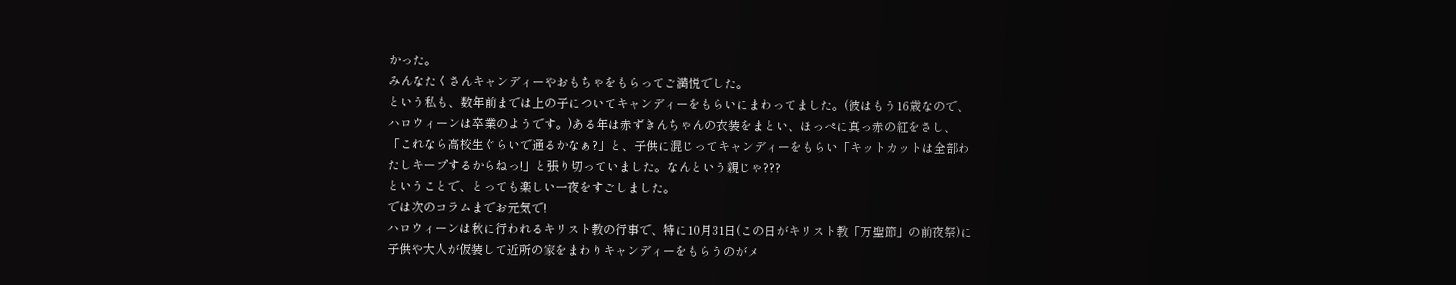かった。
みんなたくさんキャンディーやおもちゃをもらってご満悦でした。
という私も、数年前までは上の子についてキャンディーをもらいにまわってました。(彼はもう16歳なので、ハロウィーンは卒業のようです。)ある年は赤ずきんちゃんの衣装をまとい、ほっぺに真っ赤の紅をさし、「これなら高校生ぐらいで通るかなぁ?」と、子供に混じってキャンディーをもらい「キットカットは全部わたしキープするからねっ!」と張り切っていました。なんという親じゃ???
ということで、とっても楽しい一夜をすごしました。
では次のコラムまでお元気で!
ハロウィーンは秋に行われるキリスト教の行事で、特に10月31日(この日がキリスト教「万聖節」の前夜祭)に子供や大人が仮装して近所の家をまわりキャンディーをもらうのがメ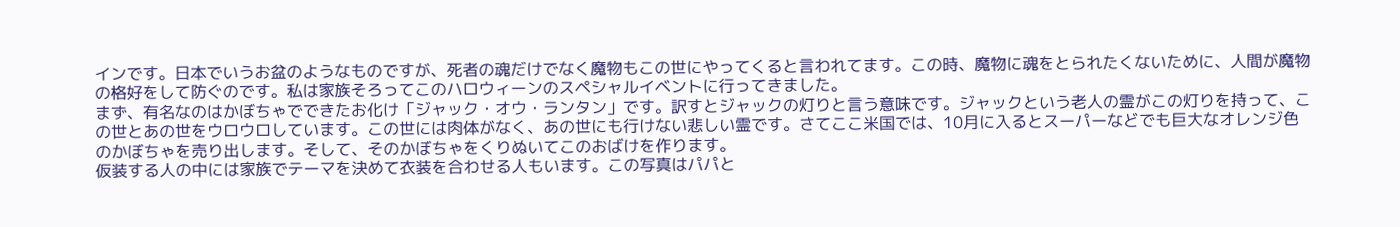インです。日本でいうお盆のようなものですが、死者の魂だけでなく魔物もこの世にやってくると言われてます。この時、魔物に魂をとられたくないために、人間が魔物の格好をして防ぐのです。私は家族そろってこのハロウィーンのスペシャルイベントに行ってきました。
まず、有名なのはかぼちゃでできたお化け「ジャック・オウ・ランタン」です。訳すとジャックの灯りと言う意味です。ジャックという老人の霊がこの灯りを持って、この世とあの世をウロウロしています。この世には肉体がなく、あの世にも行けない悲しい霊です。さてここ米国では、10月に入るとスーパーなどでも巨大なオレンジ色のかぼちゃを売り出します。そして、そのかぼちゃをくりぬいてこのおばけを作ります。
仮装する人の中には家族でテーマを決めて衣装を合わせる人もいます。この写真はパパと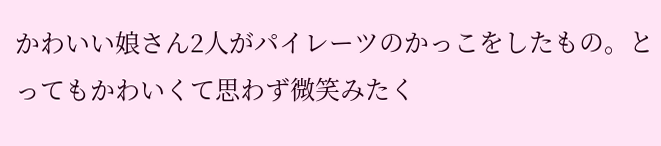かわいい娘さん2人がパイレーツのかっこをしたもの。とってもかわいくて思わず微笑みたく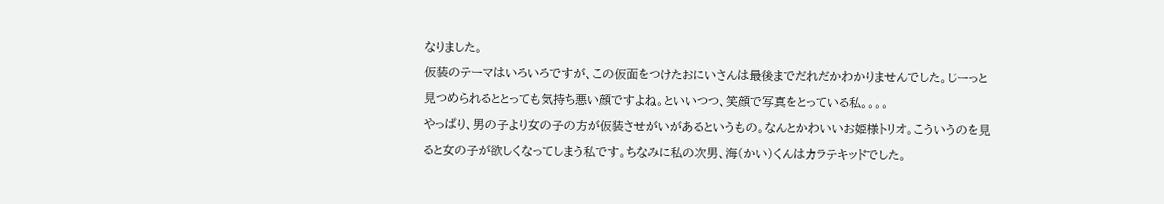なりました。
仮装のテーマはいろいろですが、この仮面をつけたおにいさんは最後までだれだかわかりませんでした。じーっと見つめられるととっても気持ち悪い顔ですよね。といいつつ、笑顔で写真をとっている私。。。。
やっぱり、男の子より女の子の方が仮装させがいがあるというもの。なんとかわいいお姫様トリオ。こういうのを見ると女の子が欲しくなってしまう私です。ちなみに私の次男、海(かい)くんはカラテキッドでした。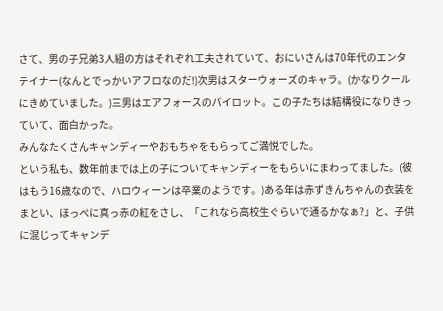さて、男の子兄弟3人組の方はそれぞれ工夫されていて、おにいさんは70年代のエンタテイナー(なんとでっかいアフロなのだ!)次男はスターウォーズのキャラ。(かなりクールにきめていました。)三男はエアフォースのパイロット。この子たちは結構役になりきっていて、面白かった。
みんなたくさんキャンディーやおもちゃをもらってご満悦でした。
という私も、数年前までは上の子についてキャンディーをもらいにまわってました。(彼はもう16歳なので、ハロウィーンは卒業のようです。)ある年は赤ずきんちゃんの衣装をまとい、ほっぺに真っ赤の紅をさし、「これなら高校生ぐらいで通るかなぁ?」と、子供に混じってキャンデ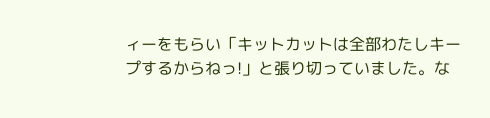ィーをもらい「キットカットは全部わたしキープするからねっ!」と張り切っていました。な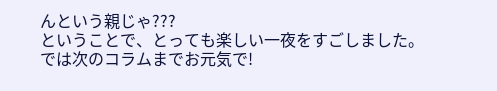んという親じゃ???
ということで、とっても楽しい一夜をすごしました。
では次のコラムまでお元気で!